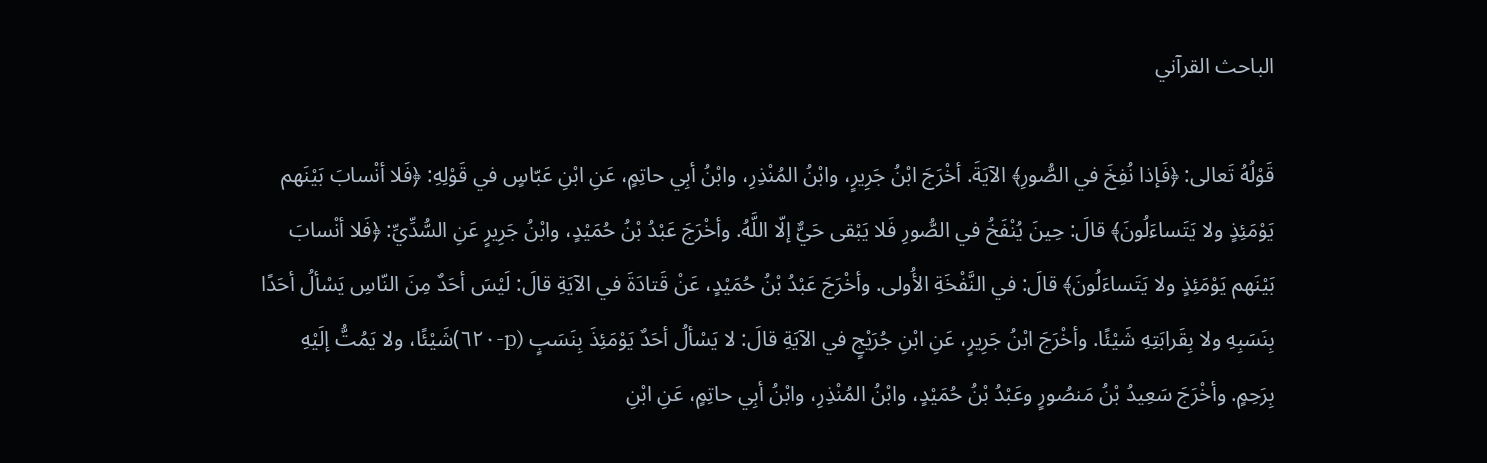الباحث القرآني

قَوْلُهُ تَعالى: ﴿فَإذا نُفِخَ في الصُّورِ﴾ الآيَةَ. أخْرَجَ ابْنُ جَرِيرٍ، وابْنُ المُنْذِرِ، وابْنُ أبِي حاتِمٍ، عَنِ ابْنِ عَبّاسٍ في قَوْلِهِ: ﴿فَلا أنْسابَ بَيْنَهم يَوْمَئِذٍ ولا يَتَساءَلُونَ﴾ قالَ: حِينَ يُنْفَخُ في الصُّورِ فَلا يَبْقى حَيٌّ إلّا اللَّهُ. وأخْرَجَ عَبْدُ بْنُ حُمَيْدٍ، وابْنُ جَرِيرٍ عَنِ السُّدِّيِّ: ﴿فَلا أنْسابَ بَيْنَهم يَوْمَئِذٍ ولا يَتَساءَلُونَ﴾ قالَ: في النَّفْخَةِ الأُولى. وأخْرَجَ عَبْدُ بْنُ حُمَيْدٍ، عَنْ قَتادَةَ في الآيَةِ قالَ: لَيْسَ أحَدٌ مِنَ النّاسِ يَسْألُ أحَدًا بِنَسَبِهِ ولا بِقَرابَتِهِ شَيْئًا. وأخْرَجَ ابْنُ جَرِيرٍ، عَنِ ابْنِ جُرَيْجٍ في الآيَةِ قالَ: لا يَسْألُ أحَدٌ يَوْمَئِذَ بِنَسَبٍ (p-٦٢٠)شَيْئًا، ولا يَمُتُّ إلَيْهِ بِرَحِمٍ. وأخْرَجَ سَعِيدُ بْنُ مَنصُورٍ وعَبْدُ بْنُ حُمَيْدٍ، وابْنُ المُنْذِرِ، وابْنُ أبِي حاتِمٍ، عَنِ ابْنِ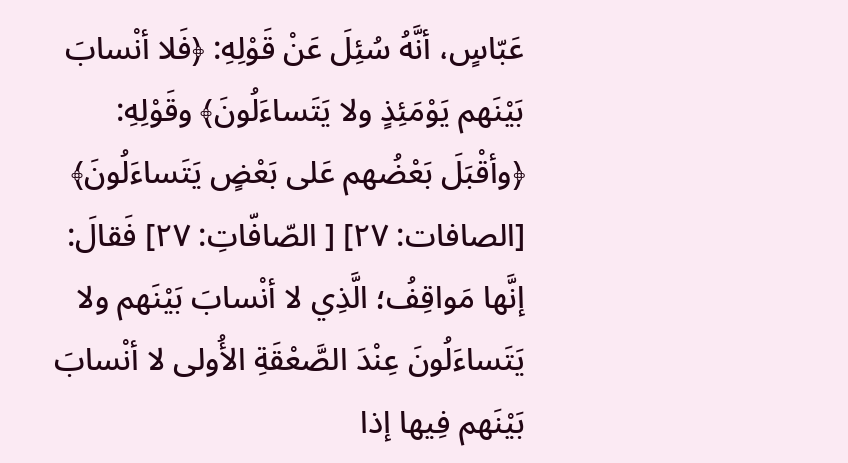عَبّاسٍ، أنَّهُ سُئِلَ عَنْ قَوْلِهِ: ﴿فَلا أنْسابَ بَيْنَهم يَوْمَئِذٍ ولا يَتَساءَلُونَ﴾ وقَوْلِهِ: ﴿وأقْبَلَ بَعْضُهم عَلى بَعْضٍ يَتَساءَلُونَ﴾ [الصافات: ٢٧] [ الصّافّاتِ: ٢٧] فَقالَ: إنَّها مَواقِفُ؛ الَّذِي لا أنْسابَ بَيْنَهم ولا يَتَساءَلُونَ عِنْدَ الصَّعْقَةِ الأُولى لا أنْسابَ بَيْنَهم فِيها إذا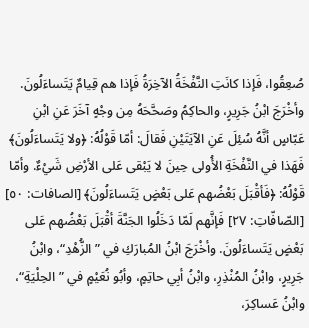صُعِقُوا، فَإذا كانَتِ النَّفْخَةُ الآخِرَةُ فَإذا هم قِيامٌ يَتَساءَلُونَ. وأخْرَجَ ابْنُ جَرِيرٍ، والحاكِمُ وصَحَّحَهُ مِن وجْهٍ آخَرَ عَنِ ابْنِ عَبّاسٍ أنَّهُ سُئِلَ عَنِ الآيَتَيْنِ فَقالَ: أمّا قَوْلُهُ: ﴿ولا يَتَساءَلُونَ﴾ فَهَذا في النَّفْخَةِ الأُولى حِينَ لا يَبْقى عَلى الأرْضِ شَيْءٌ. وأمّا قَوْلُهُ: ﴿فَأقْبَلَ بَعْضُهم عَلى بَعْضٍ يَتَساءَلُونَ﴾ [الصافات: ٥٠] [الصّافّاتِ: ٢٧] فَإنَّهم لَمّا دَخَلُوا الجَنَّةَ أقْبَلَ بَعْضُهم عَلى بَعْضٍ يَتَساءَلُونَ. وأخْرَجَ ابْنُ المُبارَكِ في ”الزُّهْدِ“، وابْنُ جَرِيرٍ، وابْنُ المُنْذِرِ، وابْنُ أبِي حاتِمٍ، وأبُو نُعَيْمٍ في ”الحِلْيَةِ“، وابْنُ عَساكِرَ،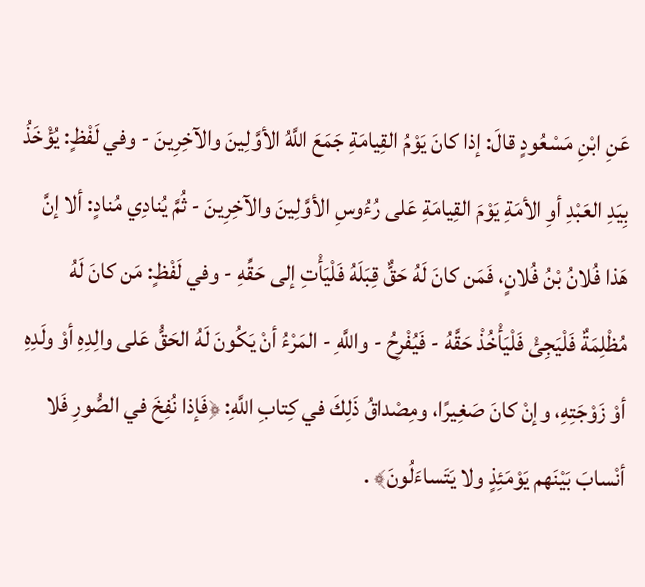عَنِ ابْنِ مَسْعُودٍ قالَ: إذا كانَ يَوْمُ القِيامَةِ جَمَعَ اللَّهُ الأوَّلِينَ والآخِرِينَ - وفي لَفْظٍ: يُؤْخَذُ بِيَدِ العَبْدِ أوِ الأمَةِ يَوْمَ القِيامَةِ عَلى رُءُوسِ الأوَّلِينَ والآخِرِينَ - ثُمَّ يُنادِي مُنادٍ: ألا إنَّ هَذا فُلانُ بْنُ فُلانٍ، فَمَن كانَ لَهُ حَقٌّ قِبَلَهُ فَلْيَأْتِ إلى حَقِّهِ - وفي لَفْظٍ: مَن كانَ لَهُ مُظْلِمَةٌ فَلْيَجِئْ فَلْيَأْخُذْ حَقَّهُ - فَيُفْرِحُ - واللَّهِ - المَرْءُ أنْ يَكُونَ لَهُ الحَقُّ عَلى والِدِهِ أوْ ولَدِهِ أوْ زَوْجَتِهِ، وإنْ كانَ صَغِيرًا، ومِصْداقُ ذَلِكَ في كِتابِ اللَّهِ: ﴿فَإذا نُفِخَ في الصُّورِ فَلا أنْسابَ بَيْنَهم يَوْمَئِذٍ ولا يَتَساءَلُونَ﴾ .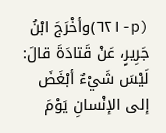(p-٦٢١)وأخْرَجَ ابْنُ جَرِيرٍ، عَنْ قَتادَةَ قالَ: لَيْسَ شَيْءٌ أبْغَضَ إلى الإنْسانِ يَوْمَ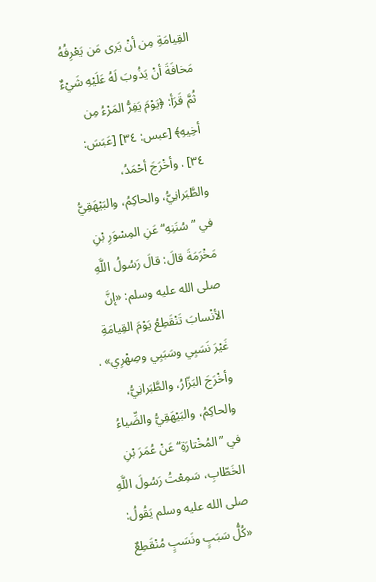القِيامَةِ مِن أنْ يَرى مَن يَعْرِفُهُ مَخافَةَ أنْ يَذُوبَ لَهُ عَلَيْهِ شَيْءٌ ثُمَّ قَرَأ: ﴿يَوْمَ يَفِرُّ المَرْءُ مِن أخِيهِ﴾ [عبس: ٣٤] [عَبَسَ: ٣٤] . وأخْرَجَ أحْمَدُ، والطَّبَرانِيُّ، والحاكِمُ، والبَيْهَقِيُّ في ”سُنَنِهِ“ عَنِ المِسْوَرِ بْنِ مَخْرَمَةَ قالَ: قالَ رَسُولُ اللَّهِ صلى الله عليه وسلم: «إنَّ الأنْسابَ تَنْقَطِعُ يَوْمَ القِيامَةِ غَيْرَ نَسَبِي وسَبَبِي وصِهْرِي» . وأخْرَجَ البَزّارُ، والطَّبَرانِيُّ، والحاكِمُ، والبَيْهَقِيُّ والضِّياءُ في ”المُخْتارَةِ“ عَنْ عُمَرَ بْنِ الخَطّابِ، سَمِعْتُ رَسُولَ اللَّهِ صلى الله عليه وسلم يَقُولُ: «كُلُّ سَبَبٍ ونَسَبٍ مُنْقَطِعٌ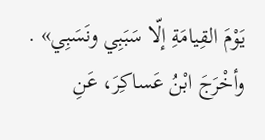يَوْمَ القِيامَةِ إلّا سَبَبِي ونَسَبِي» . وأخْرَجَ ابْنُ عَساكِرَ، عَنِ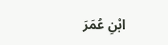ابْنِ عُمَرَ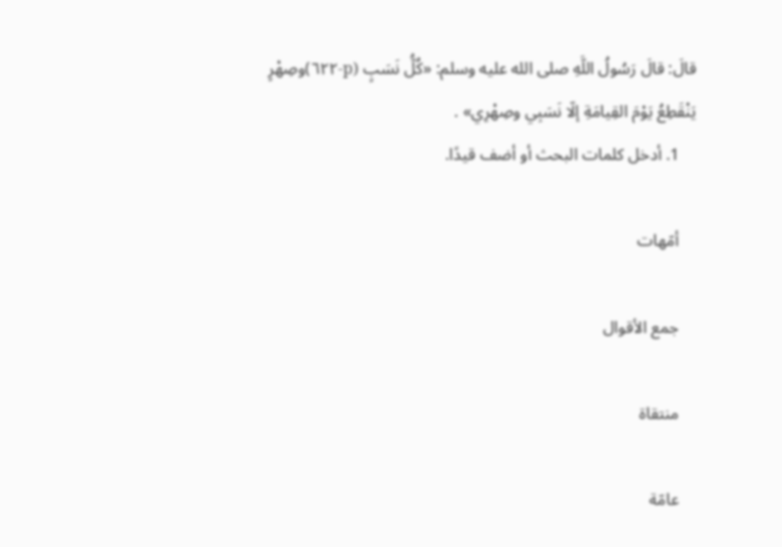قالَ: قالَ رَسُولُ اللَّهِ صلى الله عليه وسلم: «كُلُّ نَسَبٍ (p-٦٢٢)وصِهْرٍ يَنْقَطِعُ يَوْمَ القِيامَةِ إلّا نَسَبِي وصِهْرِي» .
    1. أدخل كلمات البحث أو أضف قيدًا.

    أمّهات

    جمع الأقوال

    منتقاة

    عامّة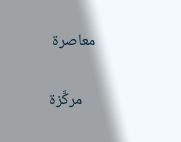معاصرة

    مركَّزة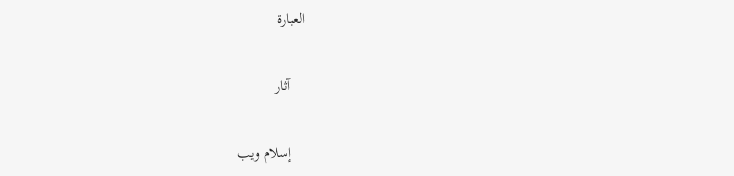العبارة

    آثار

    إسلام ويب